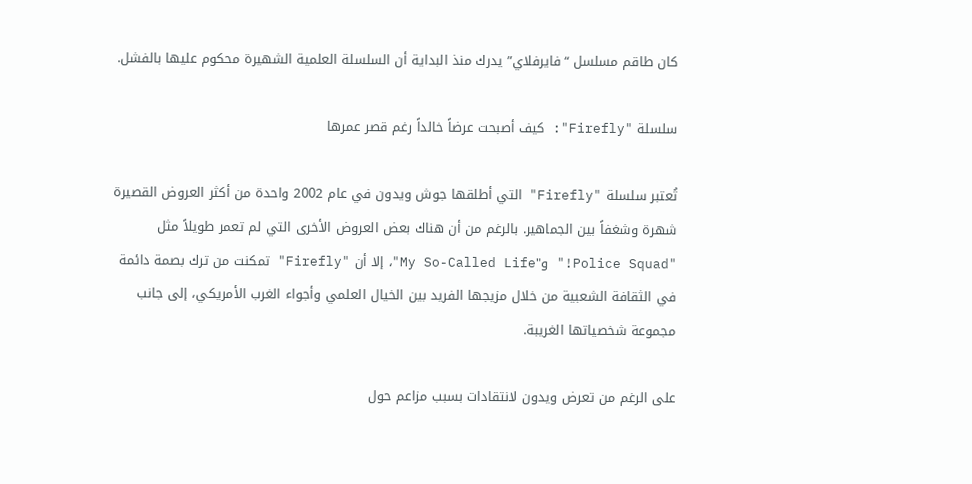كان طاقم مسلسل “فايرفلاي” يدرك منذ البداية أن السلسلة العلمية الشهيرة محكوم عليها بالفشل.

سلسلة "Firefly": كيف أصبحت عرضاً خالداً رغم قصر عمرها

تُعتبر سلسلة "Firefly" التي أطلقها جوش ويدون في عام 2002 واحدة من أكثر العروض القصيرة شهرة وشغفاً بين الجماهير. بالرغم من أن هناك بعض العروض الأخرى التي لم تعمر طويلاً مثل "Police Squad!" و"My So-Called Life"، إلا أن "Firefly" تمكنت من ترك بصمة دائمة في الثقافة الشعبية من خلال مزيجها الفريد بين الخيال العلمي وأجواء الغرب الأمريكي، إلى جانب مجموعة شخصياتها الغريبة.

على الرغم من تعرض ويدون لانتقادات بسبب مزاعم حول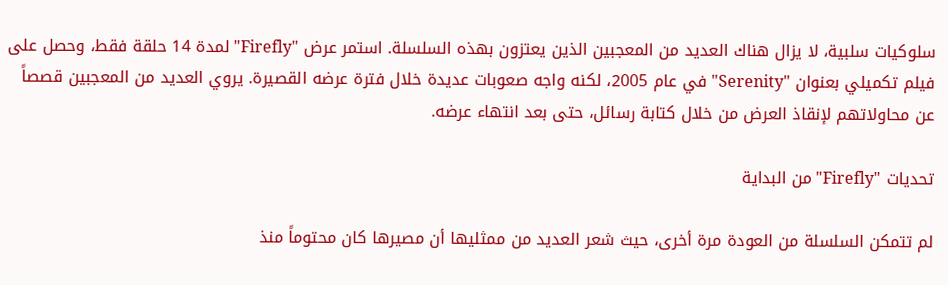سلوكيات سلبية، لا يزال هناك العديد من المعجبين الذين يعتزون بهذه السلسلة. استمر عرض "Firefly" لمدة 14 حلقة فقط، وحصل على فيلم تكميلي بعنوان "Serenity" في عام 2005، لكنه واجه صعوبات عديدة خلال فترة عرضه القصيرة. يروي العديد من المعجبين قصصاً عن محاولاتهم لإنقاذ العرض من خلال كتابة رسائل، حتى بعد انتهاء عرضه.

تحديات "Firefly" من البداية

لم تتمكن السلسلة من العودة مرة أخرى، حيث شعر العديد من ممثليها أن مصيرها كان محتوماً منذ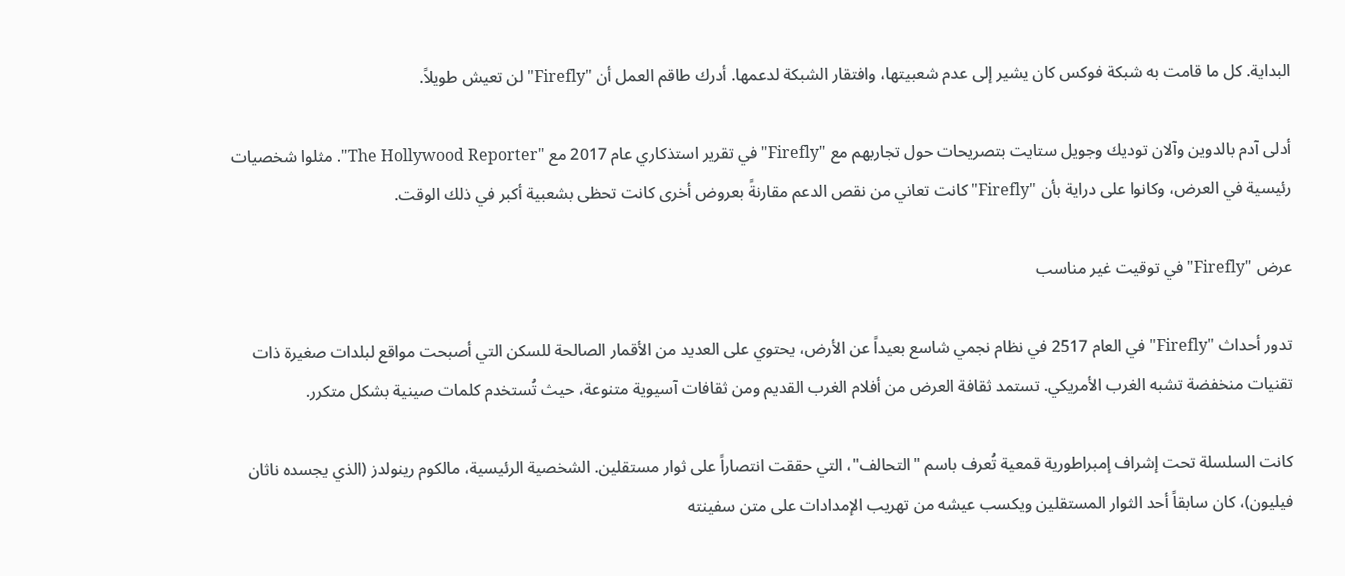البداية. كل ما قامت به شبكة فوكس كان يشير إلى عدم شعبيتها، وافتقار الشبكة لدعمها. أدرك طاقم العمل أن "Firefly" لن تعيش طويلاً.

أدلى آدم بالدوين وآلان توديك وجويل ستايت بتصريحات حول تجاربهم مع "Firefly" في تقرير استذكاري عام 2017 مع "The Hollywood Reporter". مثلوا شخصيات رئيسية في العرض، وكانوا على دراية بأن "Firefly" كانت تعاني من نقص الدعم مقارنةً بعروض أخرى كانت تحظى بشعبية أكبر في ذلك الوقت.

عرض "Firefly" في توقيت غير مناسب

تدور أحداث "Firefly" في العام 2517 في نظام نجمي شاسع بعيداً عن الأرض، يحتوي على العديد من الأقمار الصالحة للسكن التي أصبحت مواقع لبلدات صغيرة ذات تقنيات منخفضة تشبه الغرب الأمريكي. تستمد ثقافة العرض من أفلام الغرب القديم ومن ثقافات آسيوية متنوعة، حيث تُستخدم كلمات صينية بشكل متكرر.

كانت السلسلة تحت إشراف إمبراطورية قمعية تُعرف باسم "التحالف"، التي حققت انتصاراً على ثوار مستقلين. الشخصية الرئيسية، مالكوم رينولدز (الذي يجسده ناثان فيليون)، كان سابقاً أحد الثوار المستقلين ويكسب عيشه من تهريب الإمدادات على متن سفينته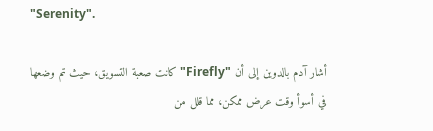"Serenity".

أشار آدم بالدوين إلى أن "Firefly" كانت صعبة التسويق، حيث تم وضعها في أسوأ وقت عرض ممكن، مما قلل من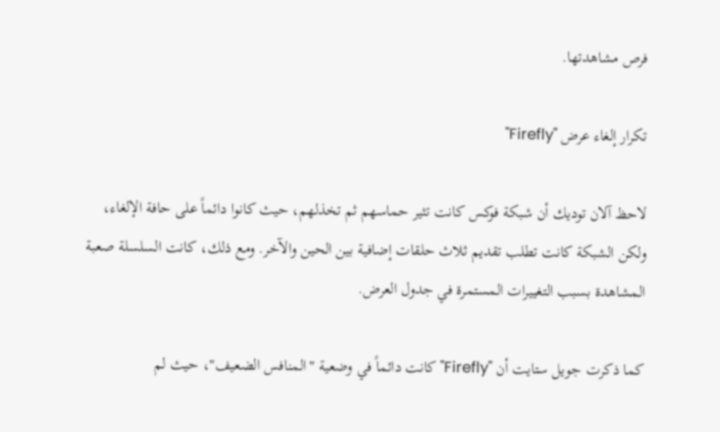فرص مشاهدتها.

تكرار إلغاء عرض "Firefly"

لاحظ آلان توديك أن شبكة فوكس كانت تثير حماسهم ثم تخذلهم، حيث كانوا دائماً على حافة الإلغاء، ولكن الشبكة كانت تطلب تقديم ثلاث حلقات إضافية بين الحين والآخر. ومع ذلك، كانت السلسلة صعبة المشاهدة بسبب التغييرات المستمرة في جدول العرض.

كما ذكرت جويل ستايت أن "Firefly" كانت دائماً في وضعية "المنافس الضعيف"، حيث لم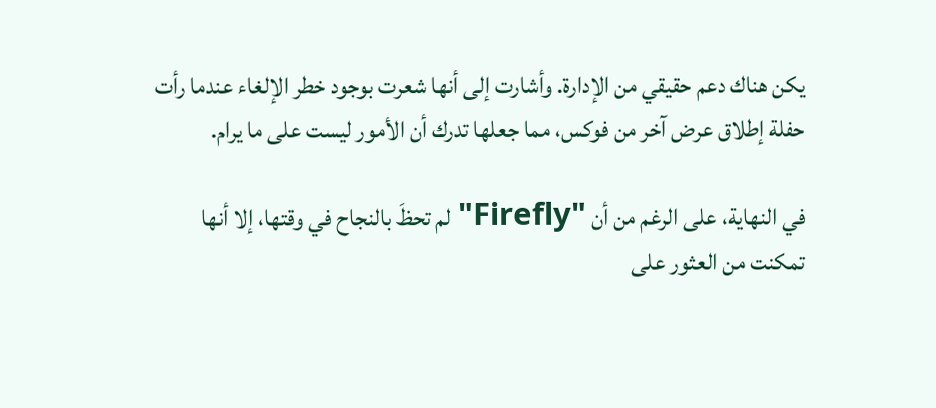يكن هناك دعم حقيقي من الإدارة. وأشارت إلى أنها شعرت بوجود خطر الإلغاء عندما رأت حفلة إطلاق عرض آخر من فوكس، مما جعلها تدرك أن الأمور ليست على ما يرام.

في النهاية، على الرغم من أن "Firefly" لم تحظَ بالنجاح في وقتها، إلا أنها تمكنت من العثور على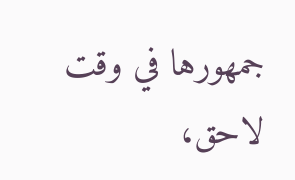جمهورها في وقت لاحق،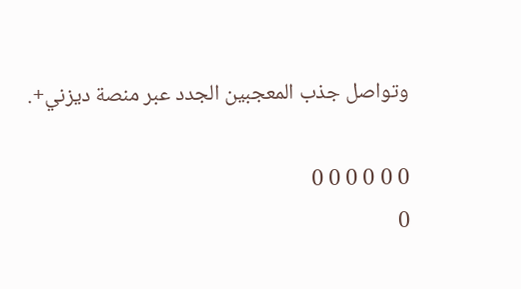وتواصل جذب المعجبين الجدد عبر منصة ديزني+.

0 0 0 0 0 0
0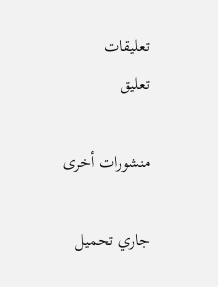تعليقات
تعليق

منشورات أخرى

جاري تحميل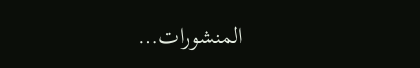المنشورات…